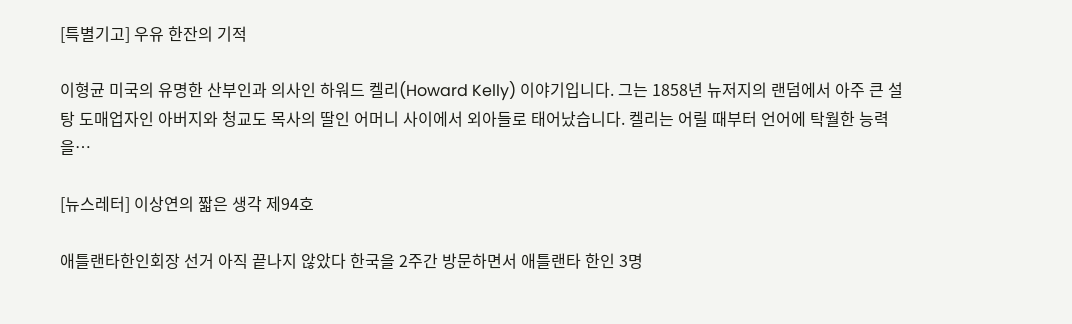[특별기고] 우유 한잔의 기적

이형균 미국의 유명한 산부인과 의사인 하워드 켈리(Howard Kelly) 이야기입니다. 그는 1858년 뉴저지의 랜덤에서 아주 큰 설탕 도매업자인 아버지와 청교도 목사의 딸인 어머니 사이에서 외아들로 태어났습니다. 켈리는 어릴 때부터 언어에 탁월한 능력을…

[뉴스레터] 이상연의 짧은 생각 제94호

애틀랜타한인회장 선거 아직 끝나지 않았다 한국을 2주간 방문하면서 애틀랜타 한인 3명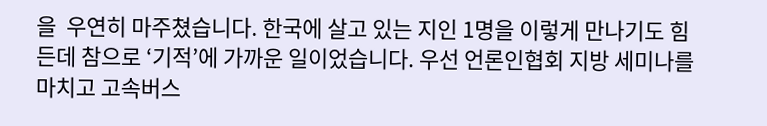을  우연히 마주쳤습니다. 한국에 살고 있는 지인 1명을 이렇게 만나기도 힘든데 참으로 ‘기적’에 가까운 일이었습니다. 우선 언론인협회 지방 세미나를 마치고 고속버스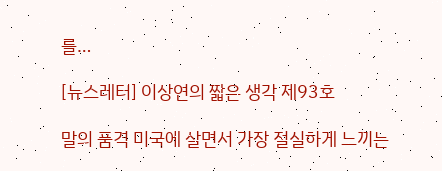를…

[뉴스레터] 이상연의 짧은 생각 제93호

말의 품격 미국에 살면서 가장 절실하게 느끼는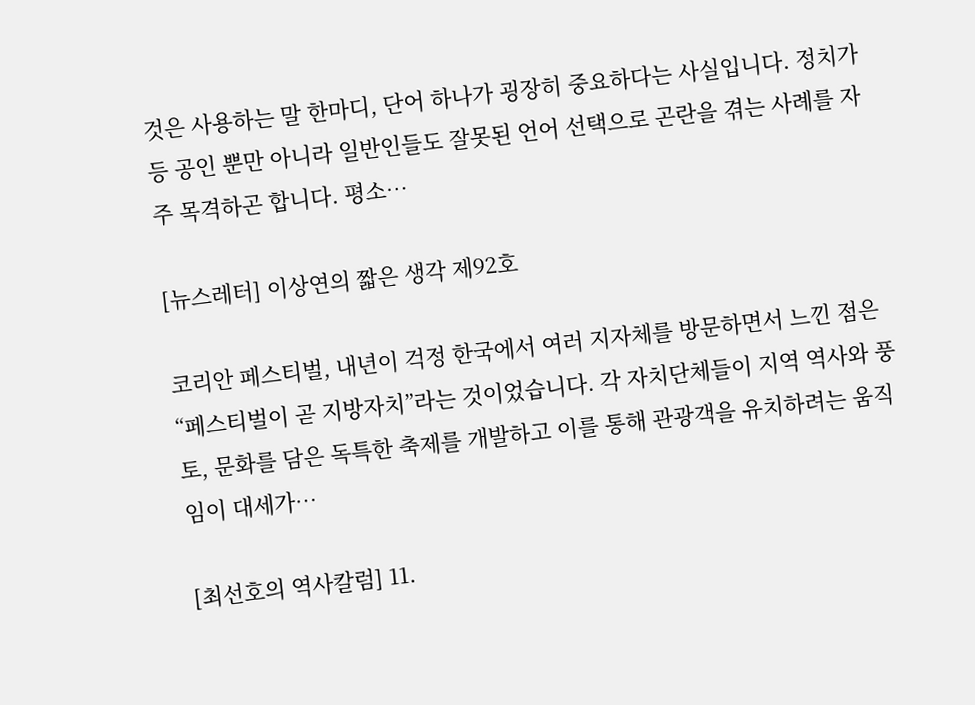것은 사용하는 말 한마디, 단어 하나가 굉장히 중요하다는 사실입니다. 정치가 등 공인 뿐만 아니라 일반인들도 잘못된 언어 선택으로 곤란을 겪는 사례를 자주 목격하곤 합니다. 평소…

[뉴스레터] 이상연의 짧은 생각 제92호

코리안 페스티벌, 내년이 걱정 한국에서 여러 지자체를 방문하면서 느낀 점은 “페스티벌이 곧 지방자치”라는 것이었습니다. 각 자치단체들이 지역 역사와 풍토, 문화를 담은 독특한 축제를 개발하고 이를 통해 관광객을 유치하려는 움직임이 대세가…

[최선호의 역사칼럼] 11.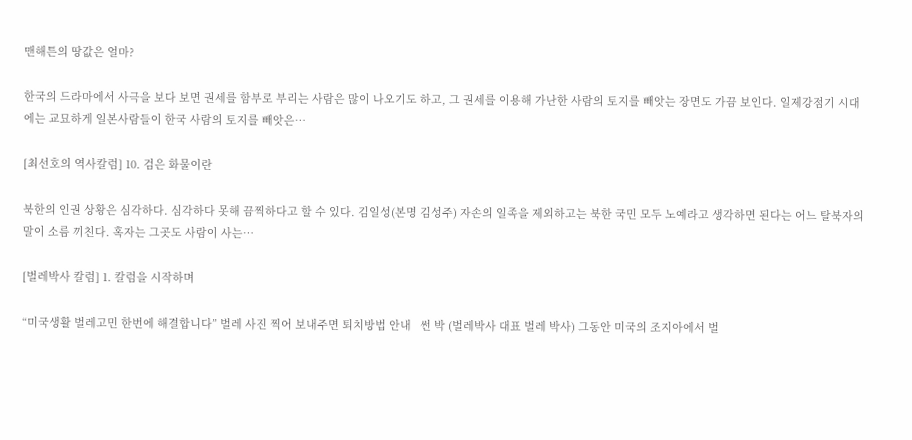맨해튼의 땅값은 얼마?

한국의 드라마에서 사극을 보다 보면 권세를 함부로 부리는 사람은 많이 나오기도 하고, 그 권세를 이용해 가난한 사람의 토지를 빼앗는 장면도 가끔 보인다. 일제강점기 시대에는 교묘하게 일본사람들이 한국 사람의 토지를 빼앗은…

[최선호의 역사칼럼] 10. 검은 화물이란

북한의 인권 상황은 심각하다. 심각하다 못해 끔찍하다고 할 수 있다. 김일성(본명 김성주) 자손의 일족을 제외하고는 북한 국민 모두 노예라고 생각하면 된다는 어느 탈북자의 말이 소름 끼친다. 혹자는 그곳도 사람이 사는…

[벌레박사 칼럼] 1. 칼럼을 시작하며

“미국생활 벌레고민 한번에 해결합니다” 벌레 사진 찍어 보내주면 퇴치방법 안내   썬 박 (벌레박사 대표 벌레 박사) 그동안 미국의 조지아에서 벌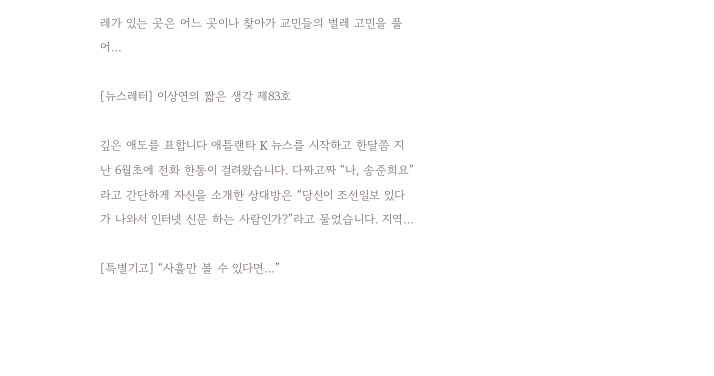레가 있는 곳은 어느 곳이나 찾아가 교민들의 벌레 고민을 풀어…

[뉴스레터] 이상연의 짧은 생각 제83호

깊은 애도를 표합니다 애틀랜타 K 뉴스를 시작하고 한달쯤 지난 6월초에 전화 한통이 걸려왔습니다. 다짜고짜 “나, 송준희요”라고 간단하게 자신을 소개한 상대방은 “당신이 조선일보 있다가 나와서 인터넷 신문 하는 사람인가?”라고 물었습니다. 지역…

[특별기고] “사흘만 볼 수 있다면…”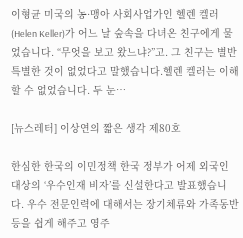이형균 미국의 농·맹아 사회사업가인 헬렌 켈러(Helen Keller)가 어느 날 숲속을 다녀온 친구에게 물었습니다. “무엇을 보고 왔느냐?”고. 그 친구는 별반 특별한 것이 없었다고 말했습니다.헬렌 켈러는 이해할 수 없었습니다. 두 눈…

[뉴스레터] 이상연의 짧은 생각 제80호

한심한 한국의 이민정책 한국 정부가 어제 외국인 대상의 ‘우수인재 비자’를 신설한다고 발표했습니다. 우수 전문인력에 대해서는 장기체류와 가족동반 등을 쉽게 해주고 영주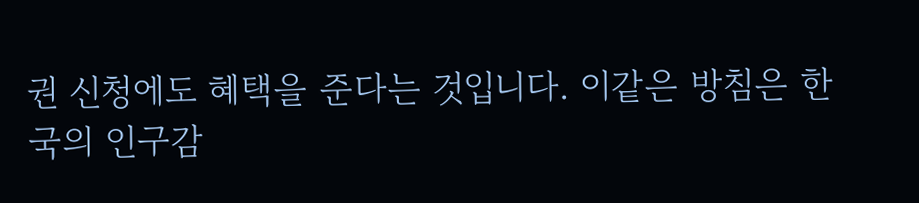권 신청에도 혜택을 준다는 것입니다. 이같은 방침은 한국의 인구감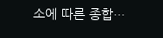소에 따른 종합…